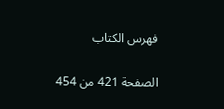فهرس الكتاب

الصفحة 421 من 454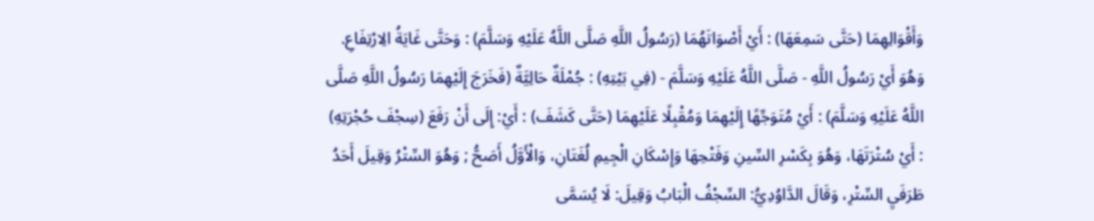وَأَقْوَالِهِمَا (حَتَّى سَمِعَهَا) : أَيْ أَصْوَاتَهُمَا (رَسُولُ اللَّهِ صَلَّى اللَّهُ عَلَيْهِ وَسَلَّمَ) : وَحَتَّى غَايَةُ الِارْتِفَاعِ. وَهُوَ أَيْ رَسُولُ اللَّهِ - صَلَّى اللَّهُ عَلَيْهِ وَسَلَّمَ - (فِي بَيْتِهِ) : جُمْلَةٌ حَالِيَّةٌ (فَخَرَجَ إِلَيْهِمَا رَسُولُ اللَّهِ صَلَّى اللَّهُ عَلَيْهِ وَسَلَّمَ) : أَيْ مُتَوَجِّهًا إِلَيْهِمَا وَمُقْبِلًا عَلَيْهِمَا (حَتَّى كَشَفَ) : أَيْ: إِلَى أَنْ رَفَعَ (سِجْفَ حُجْرَتِهِ) : أَيْ سُتْرَتَهَا، وَهُوَ بِكَسْرِ السِّينِ وَفَتْحِهَا وَإِسْكَانِ الْجِيمِ لُغَتَانِ، وَالْأَوَّلُ أَصَحُّ ; وَهُوَ السِّتْرُ وَقِيلَ أَحَدُ طَرَفَيِ السِّتْرِ، وَقَالَ الدَّاوُدِيُّ: السِّجْفُ الْبَابُ وَقِيلَ: لَا يُسَمَّى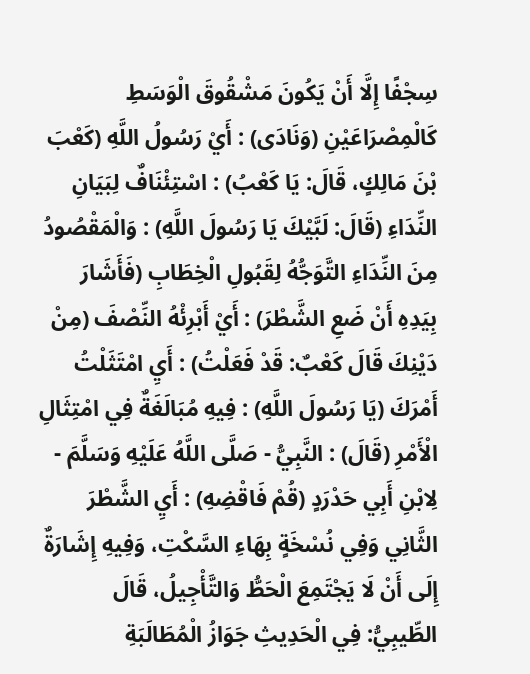سِجْفًا إِلَّا أَنْ يَكُونَ مَشْقُوقَ الْوَسَطِ كَالْمِصْرَاعَيْنِ (وَنَادَى) : أَيْ رَسُولُ اللَّهِ (كَعْبَ بْنَ مَالِكٍ، قَالَ: يَا كَعْبُ) : اسْتِئْنَافٌ لِبَيَانِ النِّدَاءِ (قَالَ: لَبَّيْكَ يَا رَسُولَ اللَّهِ) : وَالْمَقْصُودُ مِنَ النِّدَاءِ التَّوَجُّهُ لِقَبُولِ الْخِطَابِ (فَأَشَارَ بِيَدِهِ أَنْ ضَعِ الشَّطْرَ) : أَيْ أَبْرِئْهُ النِّصْفَ (مِنْ دَيْنِكَ قَالَ كَعْبٌ: قَدْ فَعَلْتُ) : أَيِ امْتَثَلْتُ أَمْرَكَ (يَا رَسُولَ اللَّهِ) : فِيهِ مُبَالَغَةٌ فِي امْتِثَالِ الْأَمْرِ (قَالَ) : النَّبِيُّ - صَلَّى اللَّهُ عَلَيْهِ وَسَلَّمَ - لِابْنِ أَبِي حَدْرَدٍ (قُمْ فَاقْضِهِ) : أَيِ الشَّطْرَ الثَّانِي وَفِي نُسْخَةٍ بِهَاءِ السَّكْتِ، وَفِيهِ إِشَارَةٌ إِلَى أَنْ لَا يَجْتَمِعَ الْحَطُّ وَالتَّأْجِيلُ، قَالَ الطِّيبِيُّ: فِي الْحَدِيثِ جَوَازُ الْمُطَالَبَةِ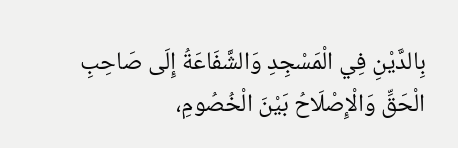بِالدَّيْنِ فِي الْمَسْجِدِ وَالشَّفَاعَةُ إِلَى صَاحِبِ الْحَقِّ وَالْإِصْلَاحُ بَيْنَ الْخُصُومِ،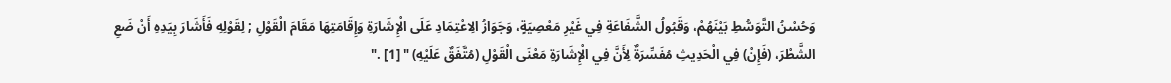وَحُسْنُ التَّوَسُّطِ بَيْنَهُمْ، وَقَبُولُ الشَّفَاعَةِ فِي غَيْرِ مَعْصِيَةٍ، وَجَوَازُ الِاعْتِمَادِ عَلَى الْإِشَارَةِ وَإِقَامَتِهَا مَقَامَ الْقَوْلِ ; لِقَوْلِهِ فَأَشَارَ بِيَدِهِ أَنْ ضَعِ الشَّطْرَ، (فَإِنْ) فِي الْحَدِيثِ مُفَسِّرَةٌ لِأَنَّ فِي الْإِشَارَةِ مَعْنَى الْقَوْلِ (مُتَّفَقٌ عَلَيْهِ) " [1] ."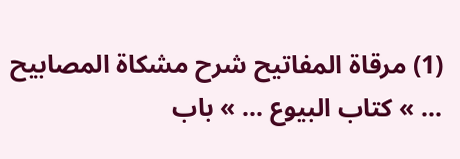(1) مرقاة المفاتيح شرح مشكاة المصابيح ... » كتاب البيوع ... » باب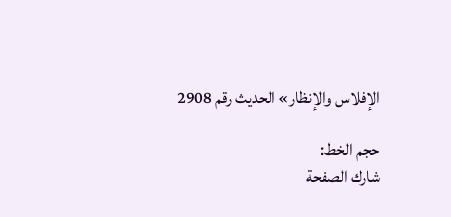الإفلاس والإنظار» الحديث رقم 2908

حجم الخط:
شارك الصفحة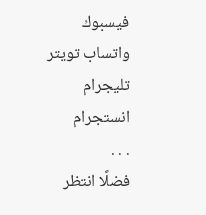فيسبوك واتساب تويتر تليجرام انستجرام
. . .
فضلًا انتظر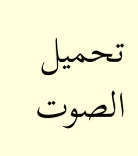تحميل الصوت